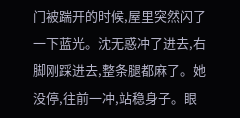门被踹开的时候,屋里突然闪了一下蓝光。沈无惑冲了进去,右脚刚踩进去,整条腿都麻了。她没停,往前一冲,站稳身子。眼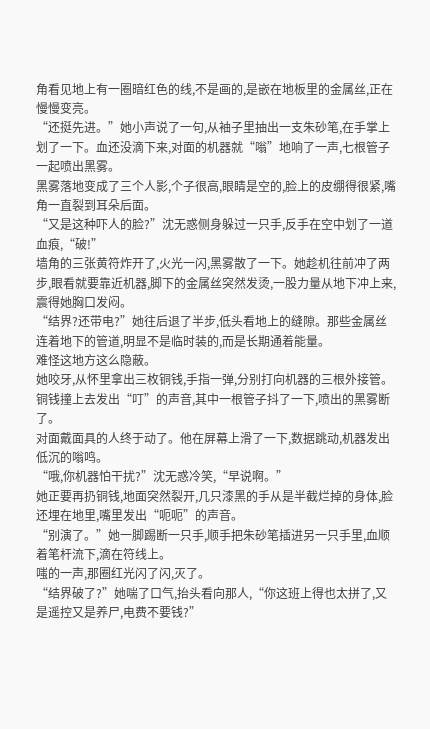角看见地上有一圈暗红色的线,不是画的,是嵌在地板里的金属丝,正在慢慢变亮。
“还挺先进。”她小声说了一句,从袖子里抽出一支朱砂笔,在手掌上划了一下。血还没滴下来,对面的机器就“嗡”地响了一声,七根管子一起喷出黑雾。
黑雾落地变成了三个人影,个子很高,眼睛是空的,脸上的皮绷得很紧,嘴角一直裂到耳朵后面。
“又是这种吓人的脸?”沈无惑侧身躲过一只手,反手在空中划了一道血痕,“破!”
墙角的三张黄符炸开了,火光一闪,黑雾散了一下。她趁机往前冲了两步,眼看就要靠近机器,脚下的金属丝突然发烫,一股力量从地下冲上来,震得她胸口发闷。
“结界?还带电?”她往后退了半步,低头看地上的缝隙。那些金属丝连着地下的管道,明显不是临时装的,而是长期通着能量。
难怪这地方这么隐蔽。
她咬牙,从怀里拿出三枚铜钱,手指一弹,分别打向机器的三根外接管。铜钱撞上去发出“叮”的声音,其中一根管子抖了一下,喷出的黑雾断了。
对面戴面具的人终于动了。他在屏幕上滑了一下,数据跳动,机器发出低沉的嗡鸣。
“哦,你机器怕干扰?”沈无惑冷笑,“早说啊。”
她正要再扔铜钱,地面突然裂开,几只漆黑的手从是半截烂掉的身体,脸还埋在地里,嘴里发出“呃呃”的声音。
“别演了。”她一脚踢断一只手,顺手把朱砂笔插进另一只手里,血顺着笔杆流下,滴在符线上。
嗤的一声,那圈红光闪了闪,灭了。
“结界破了?”她喘了口气,抬头看向那人,“你这班上得也太拼了,又是遥控又是养尸,电费不要钱?”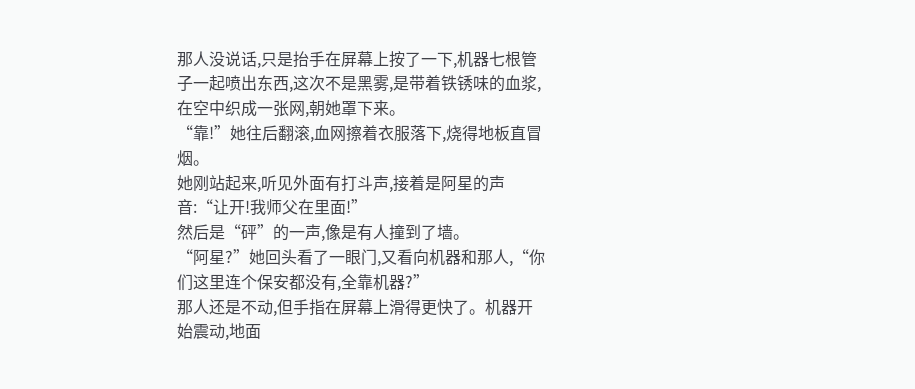那人没说话,只是抬手在屏幕上按了一下,机器七根管子一起喷出东西,这次不是黑雾,是带着铁锈味的血浆,在空中织成一张网,朝她罩下来。
“靠!”她往后翻滚,血网擦着衣服落下,烧得地板直冒烟。
她刚站起来,听见外面有打斗声,接着是阿星的声音:“让开!我师父在里面!”
然后是“砰”的一声,像是有人撞到了墙。
“阿星?”她回头看了一眼门,又看向机器和那人,“你们这里连个保安都没有,全靠机器?”
那人还是不动,但手指在屏幕上滑得更快了。机器开始震动,地面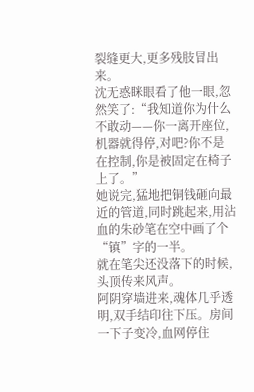裂缝更大,更多残肢冒出来。
沈无惑眯眼看了他一眼,忽然笑了:“我知道你为什么不敢动——你一离开座位,机器就得停,对吧?你不是在控制,你是被固定在椅子上了。”
她说完,猛地把铜钱砸向最近的管道,同时跳起来,用沾血的朱砂笔在空中画了个“镇”字的一半。
就在笔尖还没落下的时候,头顶传来风声。
阿阴穿墙进来,魂体几乎透明,双手结印往下压。房间一下子变冷,血网停住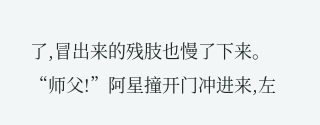了,冒出来的残肢也慢了下来。
“师父!”阿星撞开门冲进来,左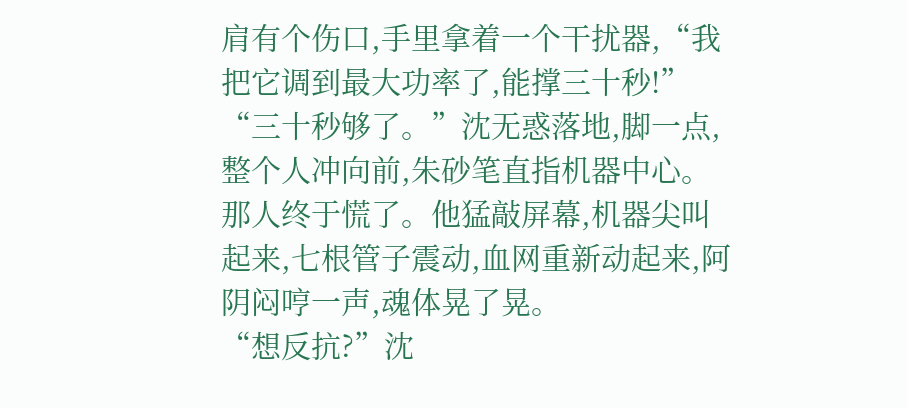肩有个伤口,手里拿着一个干扰器,“我把它调到最大功率了,能撑三十秒!”
“三十秒够了。”沈无惑落地,脚一点,整个人冲向前,朱砂笔直指机器中心。
那人终于慌了。他猛敲屏幕,机器尖叫起来,七根管子震动,血网重新动起来,阿阴闷哼一声,魂体晃了晃。
“想反抗?”沈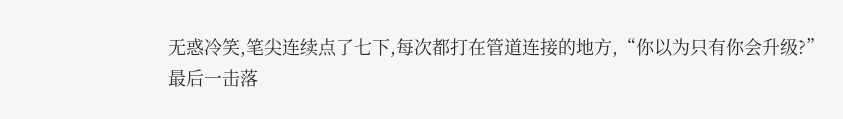无惑冷笑,笔尖连续点了七下,每次都打在管道连接的地方,“你以为只有你会升级?”
最后一击落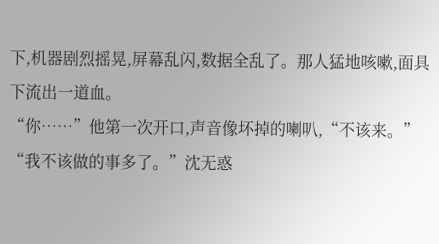下,机器剧烈摇晃,屏幕乱闪,数据全乱了。那人猛地咳嗽,面具下流出一道血。
“你……”他第一次开口,声音像坏掉的喇叭,“不该来。”
“我不该做的事多了。”沈无惑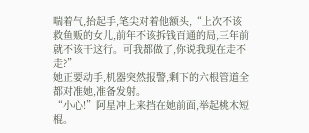喘着气,抬起手,笔尖对着他额头,“上次不该救鱼贩的女儿,前年不该拆钱百通的局,三年前就不该干这行。可我都做了,你说我现在走不走?”
她正要动手,机器突然报警,剩下的六根管道全都对准她,准备发射。
“小心!”阿星冲上来挡在她前面,举起桃木短棍。